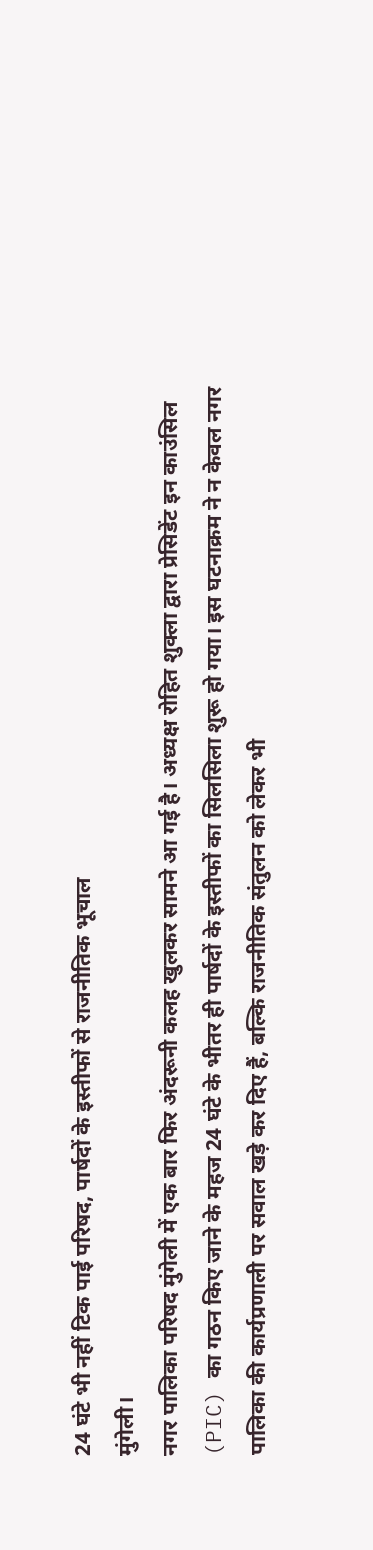24 घंटे भी नहीं टिक पाई परिषद, पार्षदों के इस्तीफों से राजनीतिक भूचाल
मुंगेली।
नगर पालिका परिषद मुंगेली में एक बार फिर अंदरूनी कलह खुलकर सामने आ गई है। अध्यक्ष रोहित शुक्ला द्वारा प्रेसिडेंट इन काउंसिल (PIC) का गठन किए जाने के महज 24 घंटे के भीतर ही पार्षदों के इस्तीफों का सिलसिला शुरू हो गया। इस घटनाक्रम ने न केवल नगर पालिका की कार्यप्रणाली पर सवाल खड़े कर दिए हैं, बल्कि राजनीतिक संतुलन को लेकर भी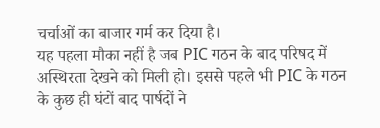चर्चाओं का बाजार गर्म कर दिया है।
यह पहला मौका नहीं है जब PIC गठन के बाद परिषद में अस्थिरता देखने को मिली हो। इससे पहले भी PIC के गठन के कुछ ही घंटों बाद पार्षदों ने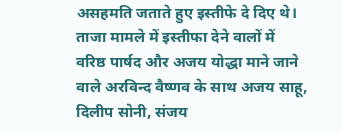असहमति जताते हुए इस्तीफे दे दिए थे। ताजा मामले में इस्तीफा देने वालों में वरिष्ठ पार्षद और अजय योद्धा माने जाने वाले अरविन्द वैष्णव के साथ अजय साहू, दिलीप सोनी, संजय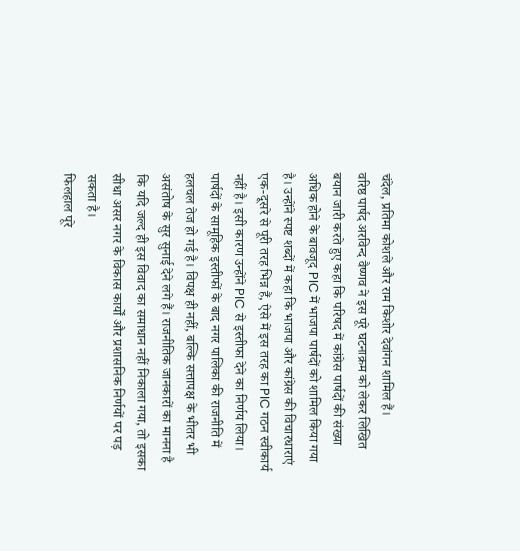चंदेल, प्रतिमा कोशले और राम किशोर देवांगन शामिल हैं।
वरिष्ठ पार्षद अरविन्द वैष्णव ने इस पूरे घटनाक्रम को लेकर लिखित बयान जारी करते हुए कहा कि परिषद में कांग्रेस पार्षदों की संख्या अधिक होने के बावजूद PIC में भाजपा पार्षदों को शामिल किया गया है। उन्होंने स्पष्ट शब्दों में कहा कि भाजपा और कांग्रेस की विचारधाराएं एक-दूसरे से पूरी तरह भिन्न हैं, ऐसे में इस तरह का PIC गठन स्वीकार्य नहीं है। इसी कारण उन्होंने PIC से इस्तीफा देने का निर्णय लिया।
पार्षदों के सामूहिक इस्तीफों के बाद नगर पालिका की राजनीति में हलचल तेज हो गई है। विपक्ष ही नहीं, बल्कि सत्तापक्ष के भीतर भी असंतोष के सुर सुनाई देने लगे हैं। राजनीतिक जानकारों का मानना है कि यदि जल्द ही इस विवाद का समाधान नहीं निकाला गया, तो इसका सीधा असर नगर के विकास कार्यों और प्रशासनिक निर्णयों पर पड़ सकता है।
फिलहाल पूरे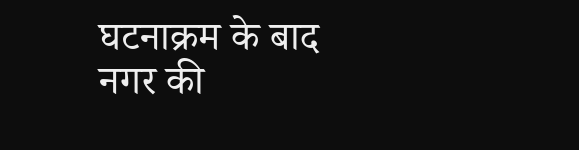घटनाक्रम के बाद नगर की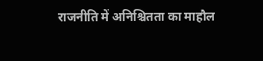राजनीति में अनिश्चितता का माहौल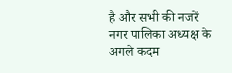है और सभी की नजरें नगर पालिका अध्यक्ष के अगले कदम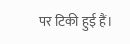पर टिकी हुई हैं।